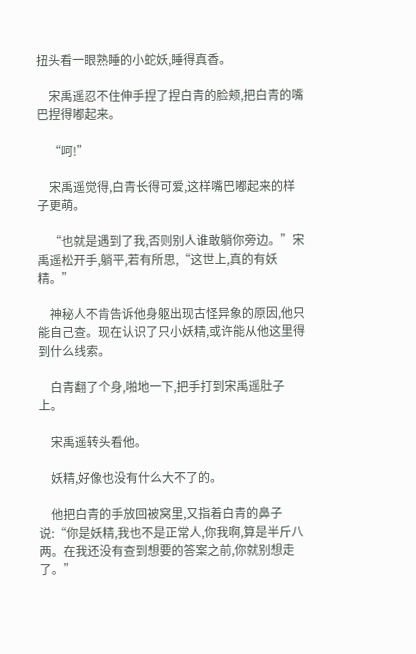扭头看一眼熟睡的小蛇妖,睡得真香。

    宋禹遥忍不住伸手捏了捏白青的脸颊,把白青的嘴巴捏得嘟起来。

    “呵!”

    宋禹遥觉得,白青长得可爱,这样嘴巴嘟起来的样子更萌。

    “也就是遇到了我,否则别人谁敢躺你旁边。”宋禹遥松开手,躺平,若有所思,“这世上,真的有妖精。”

    神秘人不肯告诉他身躯出现古怪异象的原因,他只能自己查。现在认识了只小妖精,或许能从他这里得到什么线索。

    白青翻了个身,啪地一下,把手打到宋禹遥肚子上。

    宋禹遥转头看他。

    妖精,好像也没有什么大不了的。

    他把白青的手放回被窝里,又指着白青的鼻子说:“你是妖精,我也不是正常人,你我啊,算是半斤八两。在我还没有查到想要的答案之前,你就别想走了。”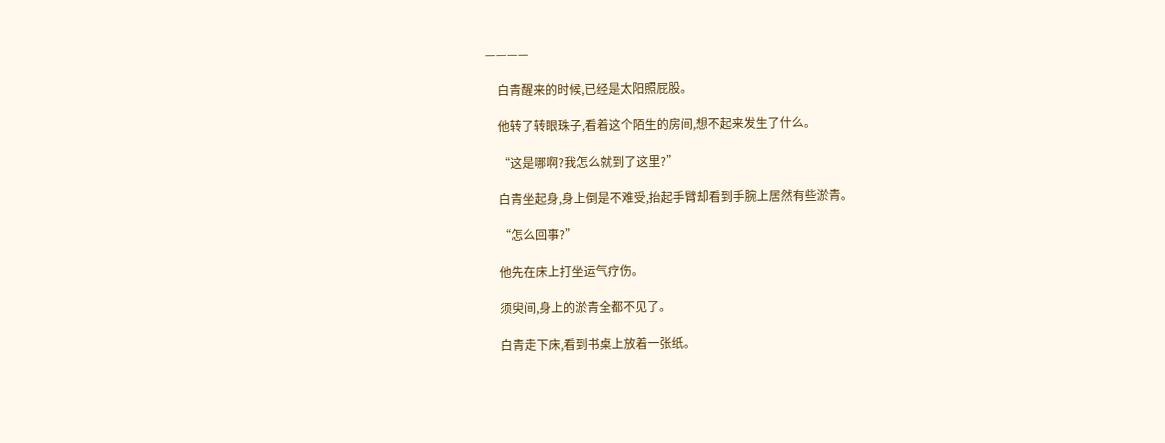————

    白青醒来的时候,已经是太阳照屁股。

    他转了转眼珠子,看着这个陌生的房间,想不起来发生了什么。

    “这是哪啊?我怎么就到了这里?”

    白青坐起身,身上倒是不难受,抬起手臂却看到手腕上居然有些淤青。

    “怎么回事?”

    他先在床上打坐运气疗伤。

    须臾间,身上的淤青全都不见了。

    白青走下床,看到书桌上放着一张纸。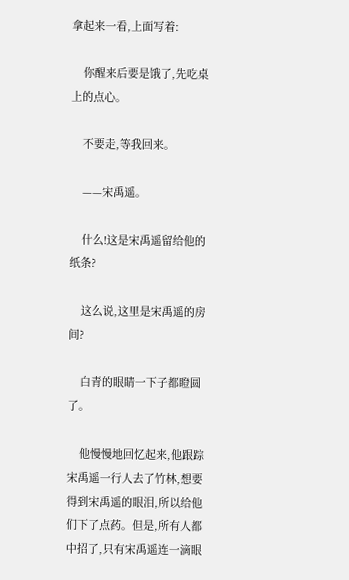拿起来一看,上面写着:

    你醒来后要是饿了,先吃桌上的点心。

    不要走,等我回来。

    ——宋禹遥。

    什么!这是宋禹遥留给他的纸条?

    这么说,这里是宋禹遥的房间?

    白青的眼睛一下子都瞪圆了。

    他慢慢地回忆起来,他跟踪宋禹遥一行人去了竹林,想要得到宋禹遥的眼泪,所以给他们下了点药。但是,所有人都中招了,只有宋禹遥连一滴眼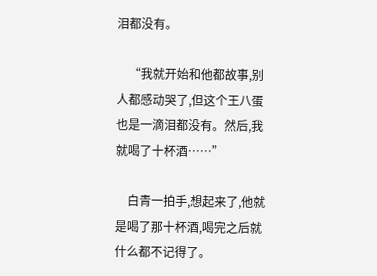泪都没有。

    “我就开始和他都故事,别人都感动哭了,但这个王八蛋也是一滴泪都没有。然后,我就喝了十杯酒……”

    白青一拍手,想起来了,他就是喝了那十杯酒,喝完之后就什么都不记得了。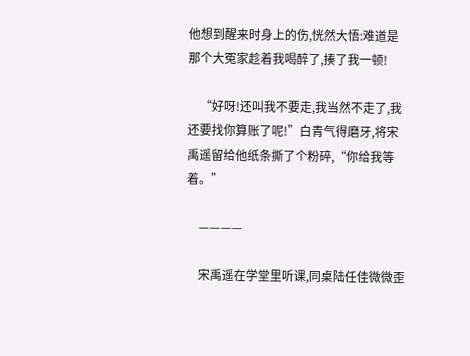他想到醒来时身上的伤,恍然大悟:难道是那个大冤家趁着我喝醉了,揍了我一顿!

    “好呀!还叫我不要走,我当然不走了,我还要找你算账了呢!”白青气得磨牙,将宋禹遥留给他纸条撕了个粉碎,“你给我等着。”

    ————

    宋禹遥在学堂里听课,同桌陆任佳微微歪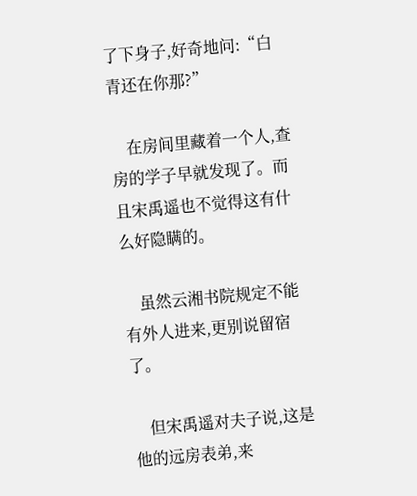了下身子,好奇地问:“白青还在你那?”

    在房间里藏着一个人,查房的学子早就发现了。而且宋禹遥也不觉得这有什么好隐瞒的。

    虽然云湘书院规定不能有外人进来,更别说留宿了。

    但宋禹遥对夫子说,这是他的远房表弟,来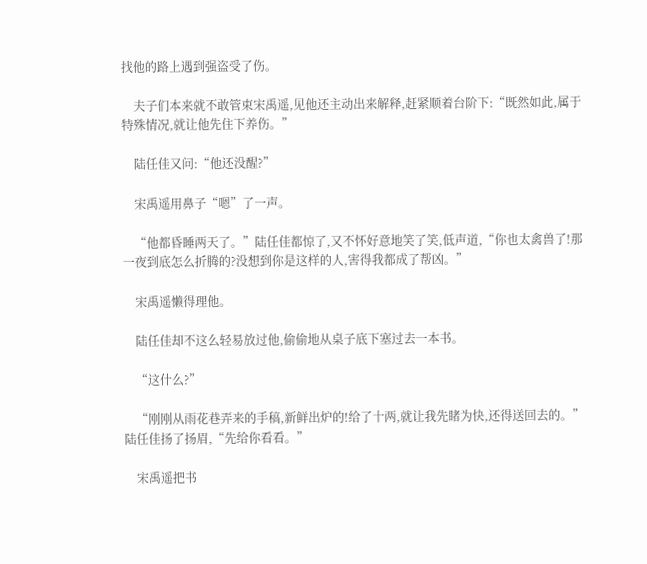找他的路上遇到强盗受了伤。

    夫子们本来就不敢管束宋禹遥,见他还主动出来解释,赶紧顺着台阶下:“既然如此,属于特殊情况,就让他先住下养伤。”

    陆任佳又问:“他还没醒?”

    宋禹遥用鼻子“嗯”了一声。

    “他都昏睡两天了。”陆任佳都惊了,又不怀好意地笑了笑,低声道,“你也太禽兽了!那一夜到底怎么折腾的?没想到你是这样的人,害得我都成了帮凶。”

    宋禹遥懒得理他。

    陆任佳却不这么轻易放过他,偷偷地从桌子底下塞过去一本书。

    “这什么?”

    “刚刚从雨花巷弄来的手稿,新鲜出炉的!给了十两,就让我先睹为快,还得送回去的。”陆任佳扬了扬眉,“先给你看看。”

    宋禹遥把书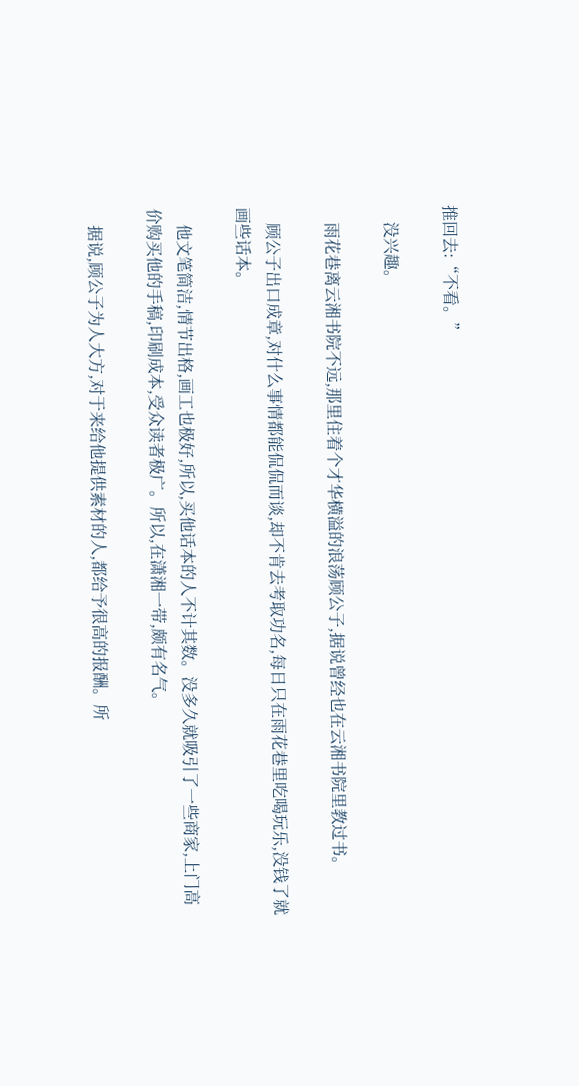推回去:“不看。”

    没兴趣。

    雨花巷离云湘书院不远,那里住着个才华横溢的浪荡顾公子,据说曾经也在云湘书院里教过书。

    顾公子出口成章,对什么事情都能侃侃而谈,却不肯去考取功名,每日只在雨花巷里吃喝玩乐,没钱了就画些话本。

    他文笔简洁,情节出格,画工也极好,所以,买他话本的人不计其数。没多久就吸引了一些商家,上门高价购买他的手稿,印刷成本,受众读者极广。所以,在潇湘一带,颇有名气。

    据说,顾公子为人大方,对于来给他提供素材的人,都给予很高的报酬。所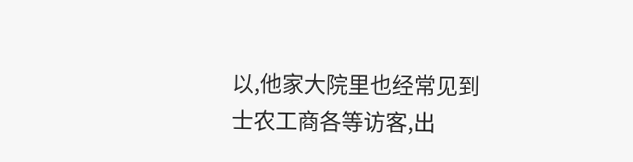以,他家大院里也经常见到士农工商各等访客,出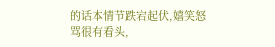的话本情节跌宕起伏,嬉笑怒骂很有看头,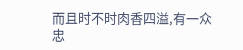而且时不时肉香四溢,有一众忠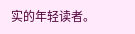实的年轻读者。